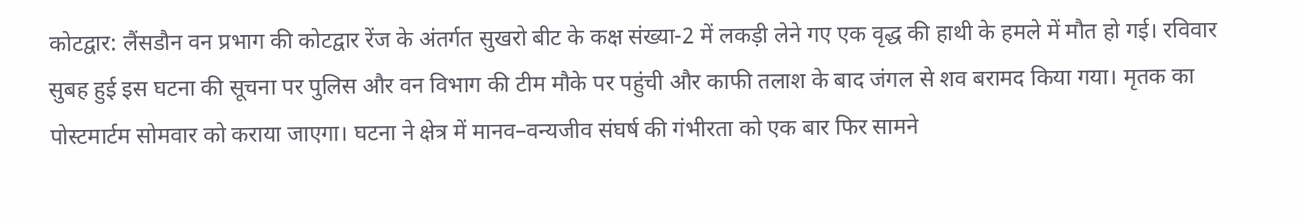कोटद्वार: लैंसडौन वन प्रभाग की कोटद्वार रेंज के अंतर्गत सुखरो बीट के कक्ष संख्या-2 में लकड़ी लेने गए एक वृद्ध की हाथी के हमले में मौत हो गई। रविवार सुबह हुई इस घटना की सूचना पर पुलिस और वन विभाग की टीम मौके पर पहुंची और काफी तलाश के बाद जंगल से शव बरामद किया गया। मृतक का पोस्टमार्टम सोमवार को कराया जाएगा। घटना ने क्षेत्र में मानव–वन्यजीव संघर्ष की गंभीरता को एक बार फिर सामने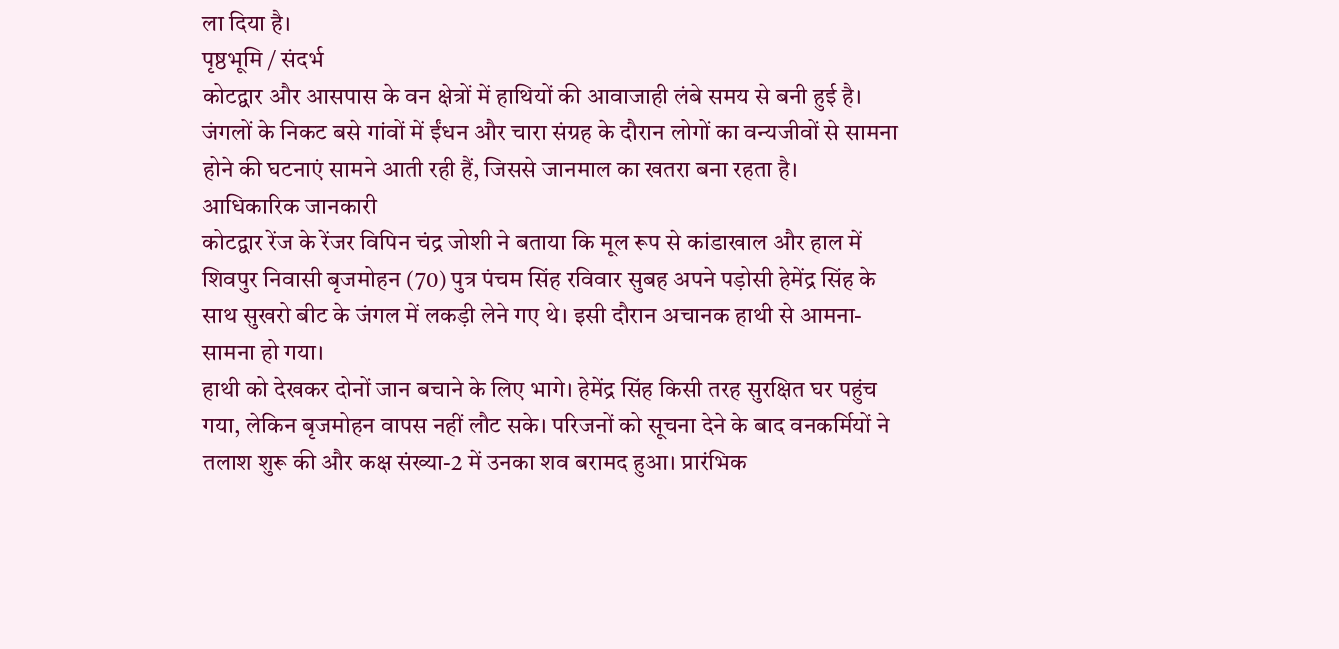ला दिया है।
पृष्ठभूमि / संदर्भ
कोटद्वार और आसपास के वन क्षेत्रों में हाथियों की आवाजाही लंबे समय से बनी हुई है। जंगलों के निकट बसे गांवों में ईंधन और चारा संग्रह के दौरान लोगों का वन्यजीवों से सामना होने की घटनाएं सामने आती रही हैं, जिससे जानमाल का खतरा बना रहता है।
आधिकारिक जानकारी
कोटद्वार रेंज के रेंजर विपिन चंद्र जोशी ने बताया कि मूल रूप से कांडाखाल और हाल में शिवपुर निवासी बृजमोहन (70) पुत्र पंचम सिंह रविवार सुबह अपने पड़ोसी हेमेंद्र सिंह के साथ सुखरो बीट के जंगल में लकड़ी लेने गए थे। इसी दौरान अचानक हाथी से आमना-सामना हो गया।
हाथी को देखकर दोनों जान बचाने के लिए भागे। हेमेंद्र सिंह किसी तरह सुरक्षित घर पहुंच गया, लेकिन बृजमोहन वापस नहीं लौट सके। परिजनों को सूचना देने के बाद वनकर्मियों ने तलाश शुरू की और कक्ष संख्या-2 में उनका शव बरामद हुआ। प्रारंभिक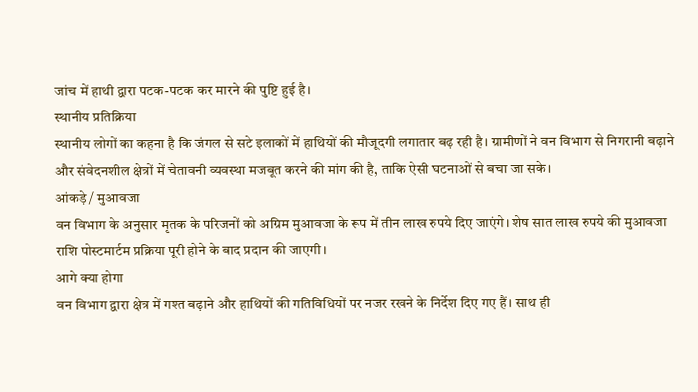जांच में हाथी द्वारा पटक-पटक कर मारने की पुष्टि हुई है।
स्थानीय प्रतिक्रिया
स्थानीय लोगों का कहना है कि जंगल से सटे इलाकों में हाथियों की मौजूदगी लगातार बढ़ रही है। ग्रामीणों ने वन विभाग से निगरानी बढ़ाने और संवेदनशील क्षेत्रों में चेतावनी व्यवस्था मजबूत करने की मांग की है, ताकि ऐसी घटनाओं से बचा जा सके।
आंकड़े / मुआवजा
वन विभाग के अनुसार मृतक के परिजनों को अग्रिम मुआवजा के रूप में तीन लाख रुपये दिए जाएंगे। शेष सात लाख रुपये की मुआवजा राशि पोस्टमार्टम प्रक्रिया पूरी होने के बाद प्रदान की जाएगी।
आगे क्या होगा
वन विभाग द्वारा क्षेत्र में गश्त बढ़ाने और हाथियों की गतिविधियों पर नजर रखने के निर्देश दिए गए हैं। साथ ही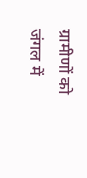ग्रामीणों को जंगल में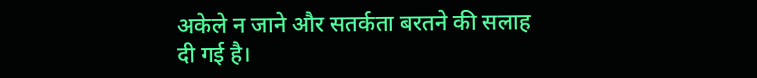अकेले न जाने और सतर्कता बरतने की सलाह दी गई है।